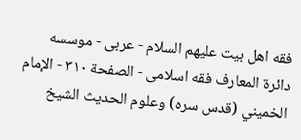فقه اهل بیت علیهم السلام - عربی - موسسه دائرة المعارف فقه اسلامی - الصفحة ٣١٠ - الإمام الخميني (قدس سره) وعلوم الحديث الشيخ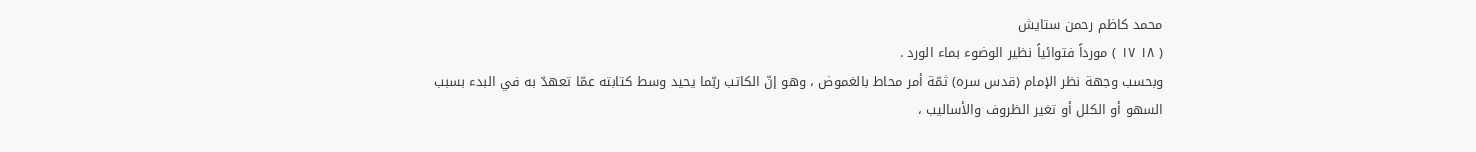محمد كاظم رحمن ستايش
( ١٨ ١٧ ) مورداً فتوائياً نظير الوضوء بماء الورد .
وبحسب وجهة نظر الإمام (قدس سره) ثمّة أمر محاط بالغموض ، وهو إنّ الكاتب ربّما يحيد وسط كتابته عمّا تعهدّ به في البدء بسبب السهو أو الكلل أو تغير الظروف والأساليب ،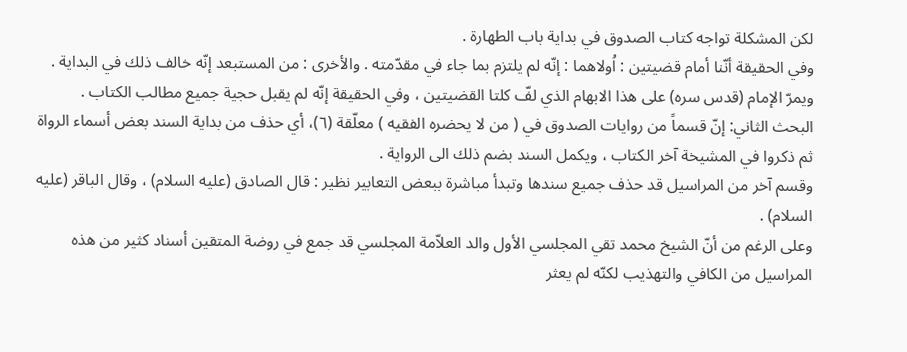لكن المشكلة تواجه كتاب الصدوق في بداية باب الطهارة .
وفي الحقيقة أنّنا أمام قضيتين : اُولاهما : إنّه لم يلتزم بما جاء في مقدّمته . والأخرى : من المستبعد إنّه خالف ذلك في البداية .
ويمرّ الإمام (قدس سره) على هذا الابهام الذي لفّ كلتا القضيتين ، وفي الحقيقة إنّه لم يقبل حجية جميع مطالب الكتاب .
البحث الثاني: إنّ قسماً من روايات الصدوق في ( من لا يحضره الفقيه ) معلّقة (٦)، أي حذف من بداية السند بعض أسماء الرواة ثم ذكروا في المشيخة آخر الكتاب ، ويكمل السند بضم ذلك الى الرواية .
وقسم آخر من المراسيل قد حذف جميع سندها وتبدأ مباشرة ببعض التعابير نظير : قال الصادق (عليه السلام) ، وقال الباقر (عليه السلام) .
وعلى الرغم من أنّ الشيخ محمد تقي المجلسي الأول والد العلاّمة المجلسي قد جمع في روضة المتقين أسناد كثير من هذه المراسيل من الكافي والتهذيب لكنّه لم يعثر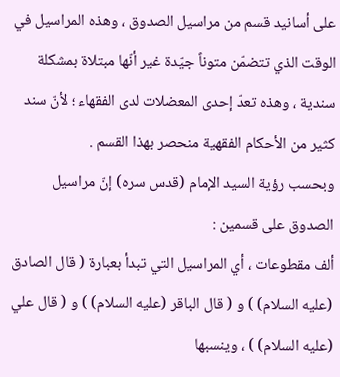على أسانيد قسم من مراسيل الصدوق ، وهذه المراسيل في الوقت الذي تتضمّن متوناً جيّدة غير أنّها مبتلاة بمشكلة سندية ، وهذه تعدّ إحدى المعضلات لدى الفقهاء ؛ لأنّ سند كثير من الأحكام الفقهية منحصر بهذا القسم .
وبحسب رؤية السيد الإمام (قدس سره) إنّ مراسيل الصدوق على قسمين :
ألف مقطوعات ، أي المراسيل التي تبدأ بعبارة ( قال الصادق (عليه السلام) ) و ( قال الباقر (عليه السلام) ) و ( قال علي (عليه السلام) ) ، وينسبها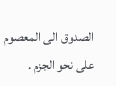الصدوق الى المعصوم على نحو الجزم .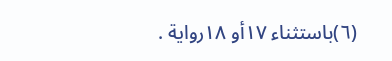(٦)باستثناء ١٧أو ١٨رواية .